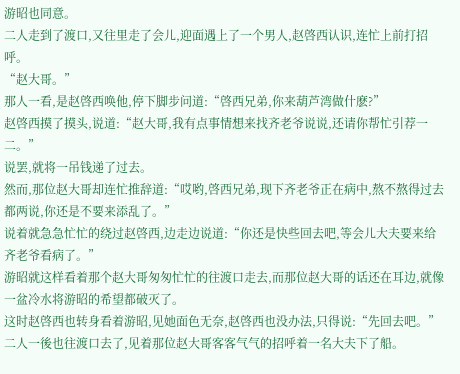游昭也同意。
二人走到了渡口,又往里走了会儿,迎面遇上了一个男人,赵啓西认识,连忙上前打招呼。
“赵大哥。”
那人一看,是赵啓西唤他,停下脚步问道:“啓西兄弟,你来葫芦湾做什麽?”
赵啓西摸了摸头,说道:“赵大哥,我有点事情想来找齐老爷说说,还请你帮忙引荐一二。”
说罢,就将一吊钱递了过去。
然而,那位赵大哥却连忙推辞道:“哎哟,啓西兄弟,现下齐老爷正在病中,熬不熬得过去都两说,你还是不要来添乱了。”
说着就急急忙忙的绕过赵啓西,边走边说道:“你还是快些回去吧,等会儿大夫要来给齐老爷看病了。”
游昭就这样看着那个赵大哥匆匆忙忙的往渡口走去,而那位赵大哥的话还在耳边,就像一盆冷水将游昭的希望都破灭了。
这时赵啓西也转身看着游昭,见她面色无奈,赵啓西也没办法,只得说:“先回去吧。”
二人一後也往渡口去了,见着那位赵大哥客客气气的招呼着一名大夫下了船。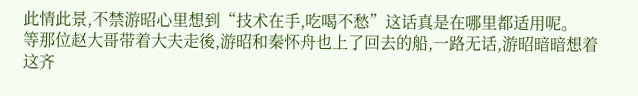此情此景,不禁游昭心里想到“技术在手,吃喝不愁”这话真是在哪里都适用呢。
等那位赵大哥带着大夫走後,游昭和秦怀舟也上了回去的船,一路无话,游昭暗暗想着这齐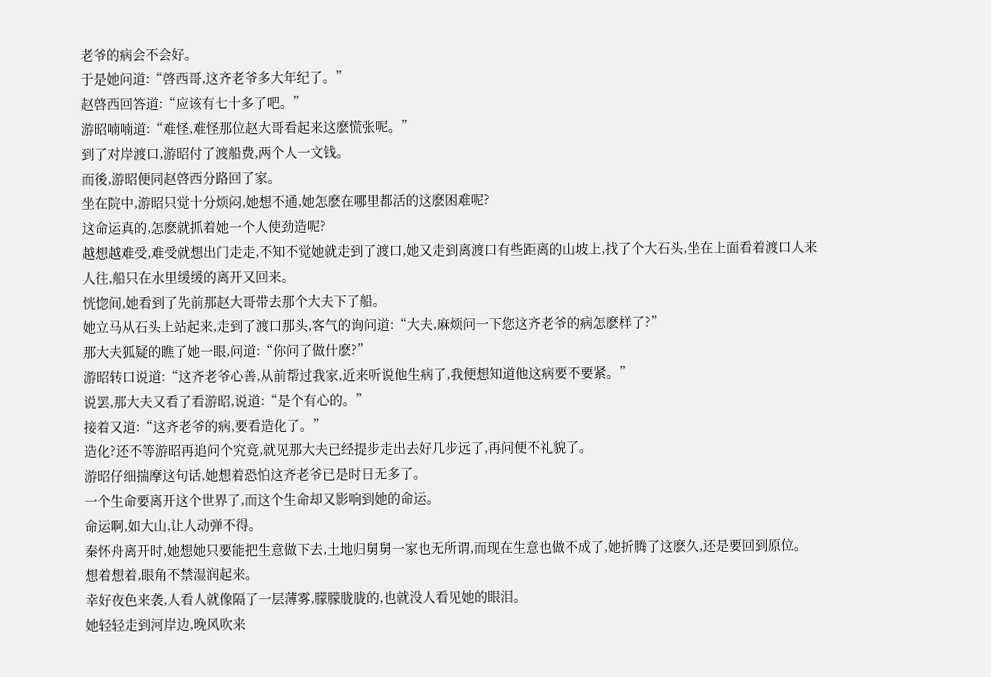老爷的病会不会好。
于是她问道:“啓西哥,这齐老爷多大年纪了。”
赵啓西回答道:“应该有七十多了吧。”
游昭喃喃道:“难怪,难怪那位赵大哥看起来这麽慌张呢。”
到了对岸渡口,游昭付了渡船费,两个人一文钱。
而後,游昭便同赵啓西分路回了家。
坐在院中,游昭只觉十分烦闷,她想不通,她怎麽在哪里都活的这麽困难呢?
这命运真的,怎麽就抓着她一个人使劲造呢?
越想越难受,难受就想出门走走,不知不觉她就走到了渡口,她又走到离渡口有些距离的山坡上,找了个大石头,坐在上面看着渡口人来人往,船只在水里缓缓的离开又回来。
恍惚间,她看到了先前那赵大哥带去那个大夫下了船。
她立马从石头上站起来,走到了渡口那头,客气的询问道:“大夫,麻烦问一下您这齐老爷的病怎麽样了?”
那大夫狐疑的瞧了她一眼,问道:“你问了做什麽?”
游昭转口说道:“这齐老爷心善,从前帮过我家,近来听说他生病了,我便想知道他这病要不要紧。”
说罢,那大夫又看了看游昭,说道:“是个有心的。”
接着又道:“这齐老爷的病,要看造化了。”
造化?还不等游昭再追问个究竟,就见那大夫已经提步走出去好几步远了,再问便不礼貌了。
游昭仔细揣摩这句话,她想着恐怕这齐老爷已是时日无多了。
一个生命要离开这个世界了,而这个生命却又影响到她的命运。
命运啊,如大山,让人动弹不得。
秦怀舟离开时,她想她只要能把生意做下去,土地归舅舅一家也无所谓,而现在生意也做不成了,她折腾了这麽久,还是要回到原位。
想着想着,眼角不禁湿润起来。
幸好夜色来袭,人看人就像隔了一层薄雾,朦朦胧胧的,也就没人看见她的眼泪。
她轻轻走到河岸边,晚风吹来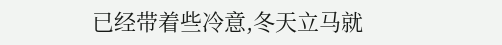已经带着些冷意,冬天立马就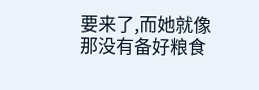要来了,而她就像那没有备好粮食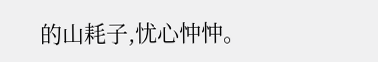的山耗子,忧心忡忡。